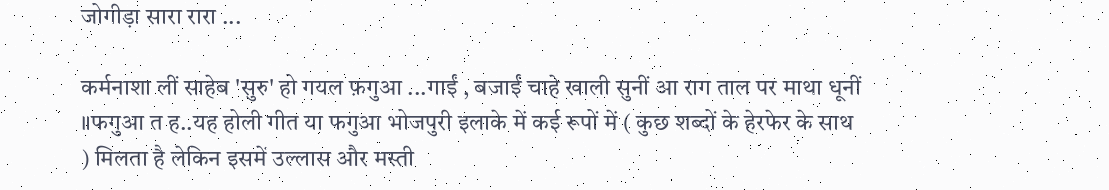जोगीड़ा सारा रारा ...

कर्मनाशा लीं साहेब 'सुरु' हो गयल फ़गुआ ...गाईं , बजाईं चाहे खाली सुनीं आ राग ताल पर माथा धूनीं ॥फगुआ त ह..यह होली गीत या फगुआ भोजपुरी इलाके में कई रूपों में ( कुछ शब्दों के हेरफेर के साथ ) मिलता है लेकिन इसमें उल्लास और मस्ती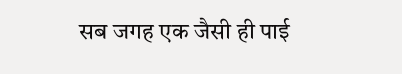सब जगह एक जैसी ही पाई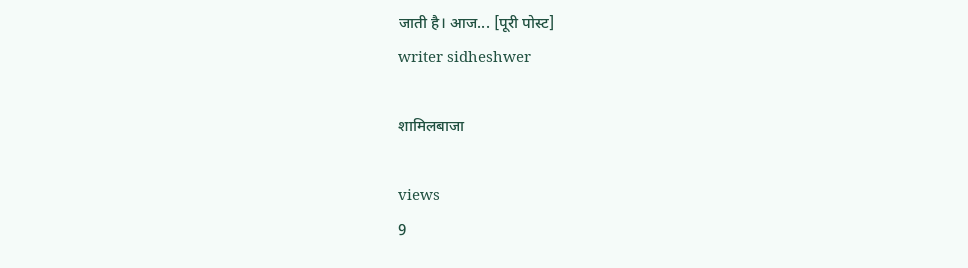जाती है। आज... [पूरी पोस्ट]
writer sidheshwer

शामिलबाजा

views
9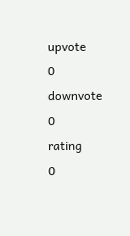upvote
0
downvote
0
rating
0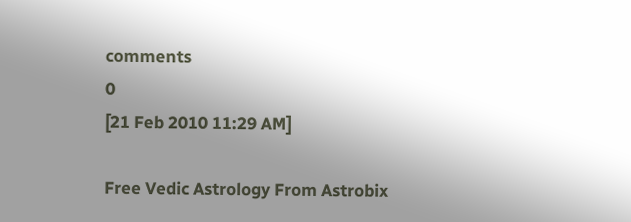comments
0
[21 Feb 2010 11:29 AM]

Free Vedic Astrology From Astrobix